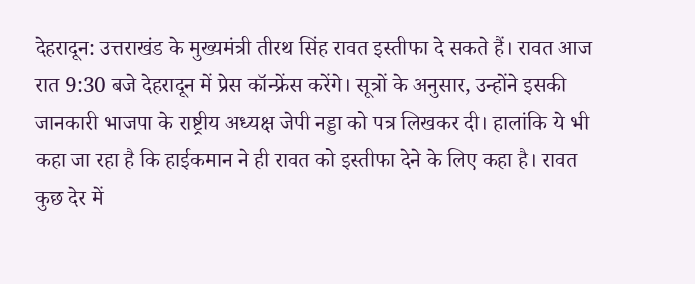देहरादून: उत्तराखंड के मुख्यमंत्री तीरथ सिंह रावत इस्तीफा दे सकते हैं। रावत आज रात 9:30 बजे देहरादून में प्रेस कॉन्फ्रेंस करेंगे। सूत्रों के अनुसार, उन्होंने इसकी जानकारी भाजपा के राष्ट्रीय अध्यक्ष जेपी नड्डा को पत्र लिखकर दी। हालांकि ये भी कहा जा रहा है कि हाईकमान ने ही रावत को इस्तीफा देने के लिए कहा है। रावत कुछ देर में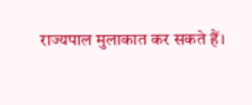राज्यपाल मुलाकात कर सकते हैं।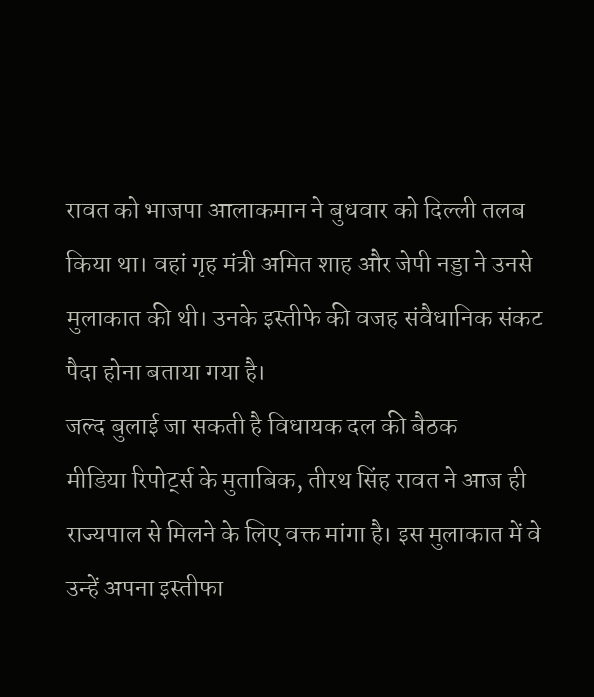रावत को भाजपा आलाकमान ने बुधवार को दिल्ली तलब किया था। वहां गृह मंत्री अमित शाह और जेपी नड्डा ने उनसे मुलाकात की थी। उनके इस्तीफे की वजह संवैधानिक संकट पैदा होना बताया गया है।
जल्द बुलाई जा सकती है विधायक दल की बैठक
मीडिया रिपोर्ट्स के मुताबिक, तीरथ सिंह रावत ने आज ही राज्यपाल से मिलने के लिए वक्त मांगा है। इस मुलाकात में वे उन्हें अपना इस्तीफा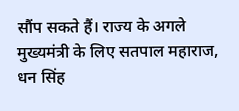सौंप सकते हैं। राज्य के अगले मुख्यमंत्री के लिए सतपाल महाराज, धन सिंह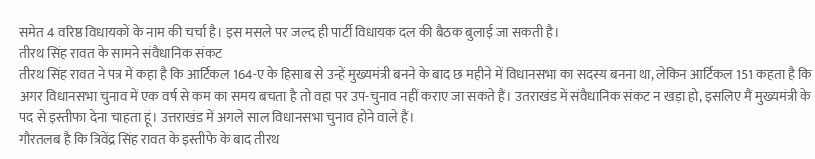समेत 4 वरिष्ठ विधायकों के नाम की चर्चा है। इस मसले पर जल्द ही पार्टी विधायक दल की बैठक बुलाई जा सकती है।
तीरथ सिंह रावत के सामने संवैधानिक संकट
तीरथ सिंह रावत ने पत्र में कहा है कि आर्टिकल 164-ए के हिसाब से उन्हें मुख्यमंत्री बनने के बाद छ महीने में विधानसभा का सदस्य बनना था, लेकिन आर्टिकल 151 कहता है कि अगर विधानसभा चुनाव में एक वर्ष से कम का समय बचता है तो वहा पर उप-चुनाव नहीं कराए जा सकते हैं। उतराखंड में संवैधानिक संकट न खड़ा हो, इसलिए मैं मुख्यमंत्री के पद से इस्तीफा देना चाहता हूं। उत्तराखंड में अगले साल विधानसभा चुनाव होने वाले हैं।
गौरतलब है कि त्रिवेंद्र सिंह रावत के इस्तीफे के बाद तीरथ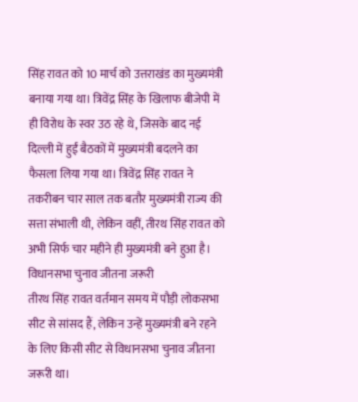सिंह रावत को 10 मार्च को उत्तराखंड का मुख्यमंत्री बनाया गया था। त्रिवेंद्र सिंह के खिलाफ बीजेपी में ही विरोध के स्वर उठ रहे थे, जिसके बाद नई दिल्ली में हुईं बैठकों में मुख्यमंत्री बदलने का फैसला लिया गया था। त्रिवेंद्र सिंह रावत ने तकरीबन चार साल तक बतौर मुख्यमंत्री राज्य की सत्ता संभाली थी, लेकिन वहीं, तीरथ सिंह रावत को अभी सिर्फ चार महीने ही मुख्यमंत्री बने हुआ है।
विधानसभा चुनाव जीतना जरूरी
तीरथ सिंह रावत वर्तमान समय में पौड़ी लोकसभा सीट से सांसद हैं, लेकिन उन्हें मुख्यमंत्री बने रहने के लिए किसी सीट से विधानसभा चुनाव जीतना जरूरी था।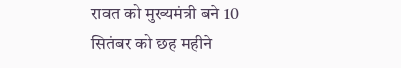रावत को मुख्यमंत्री बने 10 सितंबर को छह महीने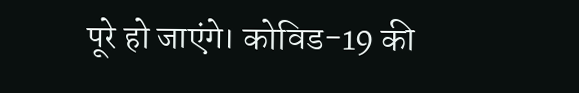पूरे हो जाएंगे। कोविड-19 की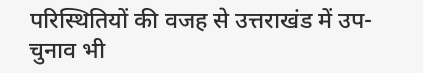परिस्थितियों की वजह से उत्तराखंड में उप-चुनाव भी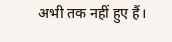अभी तक नहीं हुए हैं।